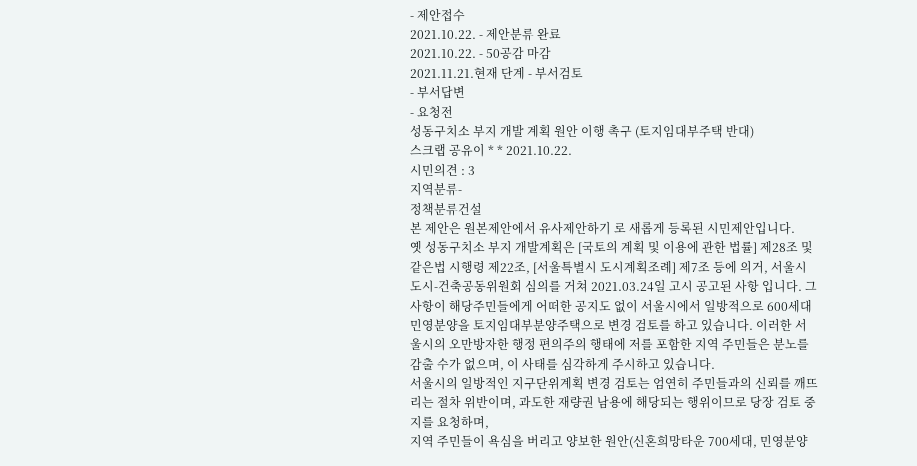- 제안접수
2021.10.22. - 제안분류 완료
2021.10.22. - 50공감 마감
2021.11.21.현재 단계 - 부서검토
- 부서답변
- 요청전
성동구치소 부지 개발 계획 원안 이행 촉구 (토지임대부주택 반대)
스크랩 공유이 * * 2021.10.22.
시민의견 : 3
지역분류-
정책분류건설
본 제안은 원본제안에서 유사제안하기 로 새롭게 등록된 시민제안입니다.
옛 성동구치소 부지 개발계획은 [국토의 계획 및 이용에 관한 법률] 제28조 및 같은법 시행령 제22조, [서울특별시 도시계획조례] 제7조 등에 의거, 서울시 도시-건축공동위원회 심의를 거쳐 2021.03.24일 고시 공고된 사항 입니다. 그 사항이 해당주민들에게 어떠한 공지도 없이 서울시에서 일방적으로 600세대 민영분양을 토지임대부분양주택으로 변경 검토를 하고 있습니다. 이러한 서울시의 오만방자한 행정 편의주의 행태에 저를 포함한 지역 주민들은 분노를 감출 수가 없으며, 이 사태를 심각하게 주시하고 있습니다.
서울시의 일방적인 지구단위계획 변경 검토는 엄연히 주민들과의 신뢰를 깨뜨리는 절차 위반이며, 과도한 재량권 남용에 해당되는 행위이므로 당장 검토 중지를 요청하며,
지역 주민들이 욕심을 버리고 양보한 원안(신혼희망타운 700세대, 민영분양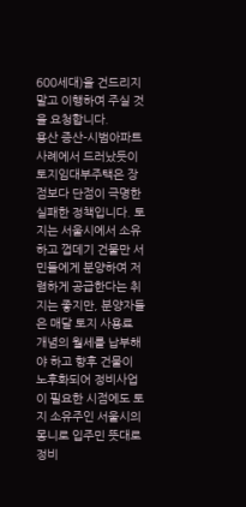600세대)을 건드리지 말고 이행하여 주실 것을 요청합니다.
용산 증산-시범아파트 사례에서 드러났듯이 토지임대부주택은 장점보다 단점이 극명한 실패한 정책입니다. 토지는 서울시에서 소유하고 껍데기 건물만 서민들에게 분양하여 저렴하게 공급한다는 취지는 좋지만, 분양자들은 매달 토지 사용료 개념의 월세를 납부해야 하고 향후 건물이 노후화되어 정비사업이 필요한 시점에도 토지 소유주인 서울시의 몽니로 입주민 뜻대로 정비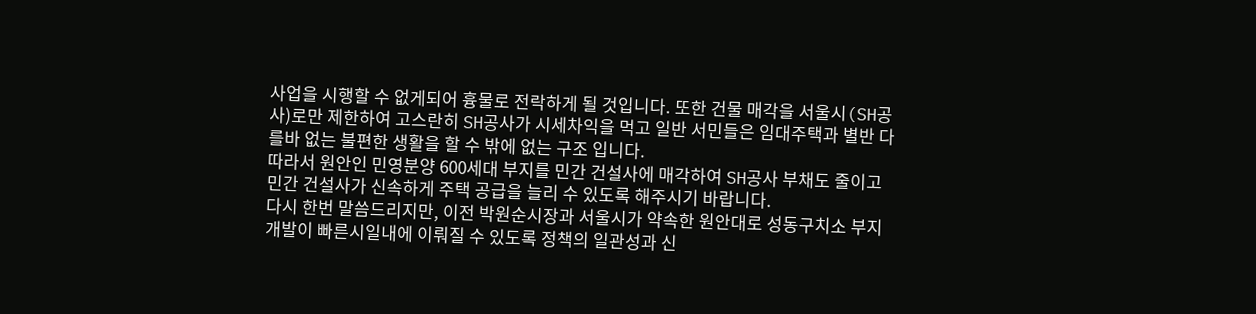사업을 시행할 수 없게되어 흉물로 전락하게 될 것입니다. 또한 건물 매각을 서울시(SH공사)로만 제한하여 고스란히 SH공사가 시세차익을 먹고 일반 서민들은 임대주택과 별반 다를바 없는 불편한 생활을 할 수 밖에 없는 구조 입니다.
따라서 원안인 민영분양 600세대 부지를 민간 건설사에 매각하여 SH공사 부채도 줄이고 민간 건설사가 신속하게 주택 공급을 늘리 수 있도록 해주시기 바랍니다.
다시 한번 말씀드리지만, 이전 박원순시장과 서울시가 약속한 원안대로 성동구치소 부지 개발이 빠른시일내에 이뤄질 수 있도록 정책의 일관성과 신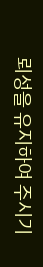뢰성을 유지하여 주시기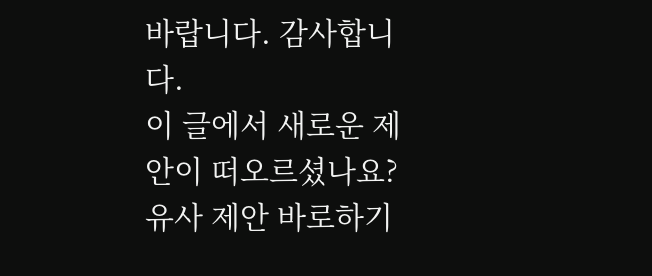바랍니다. 감사합니다.
이 글에서 새로운 제안이 떠오르셨나요?
유사 제안 바로하기